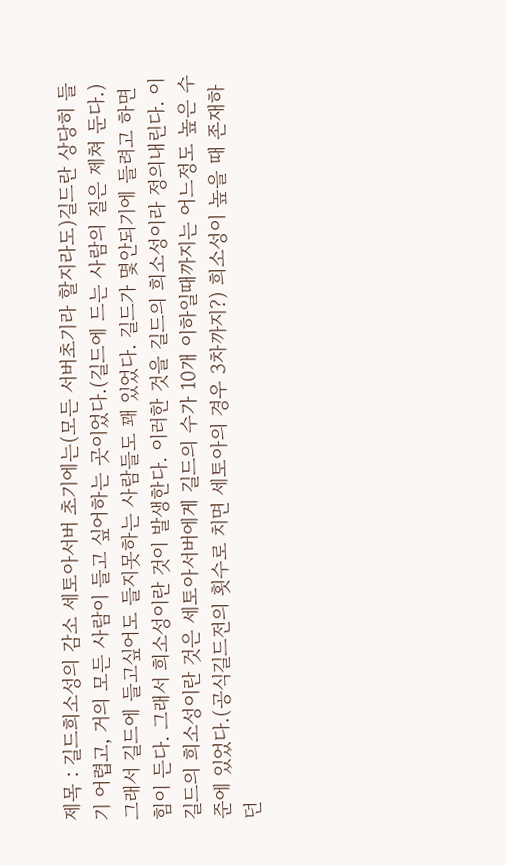제목 : 길드희소성의 감소 세토아서버 초기에는(모든 서버초기라 할지라도)길드란 상당히 들기 어렵고, 거의 모든 사람이 들고 싶어하는 곳이었다.(길드에 드는 사람의 질은 제쳐 둔다.) 그래서 길드에 들고싶어도 들지못하는 사람들도 꽤 있었다. 길드가 몇안되기에 들려고 하면 힘이 든다. 그래서 희소성이란 것이 발생한다. 이러한 것을 길드의 희소성이라 정의내린다. 이 길드의 희소성이란 것은 세토아서버에게 길드의 수가 10개 이하일때까지는 어느정도 높은 수준에 있었다.(공식길드전의 횟수로 치면 세토아의 경우 3차까지?) 희소성이 높을 때 존재하던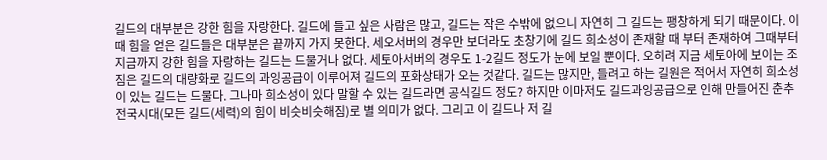길드의 대부분은 강한 힘을 자랑한다. 길드에 들고 싶은 사람은 많고, 길드는 작은 수밖에 없으니 자연히 그 길드는 팽창하게 되기 때문이다. 이때 힘을 얻은 길드들은 대부분은 끝까지 가지 못한다. 세오서버의 경우만 보더라도 초창기에 길드 희소성이 존재할 때 부터 존재하여 그때부터 지금까지 강한 힘을 자랑하는 길드는 드물거나 없다. 세토아서버의 경우도 1-2길드 정도가 눈에 보일 뿐이다. 오히려 지금 세토아에 보이는 조짐은 길드의 대량화로 길드의 과잉공급이 이루어져 길드의 포화상태가 오는 것같다. 길드는 많지만, 들려고 하는 길원은 적어서 자연히 희소성이 있는 길드는 드물다. 그나마 희소성이 있다 말할 수 있는 길드라면 공식길드 정도? 하지만 이마저도 길드과잉공급으로 인해 만들어진 춘추전국시대(모든 길드(세력)의 힘이 비슷비슷해짐)로 별 의미가 없다. 그리고 이 길드나 저 길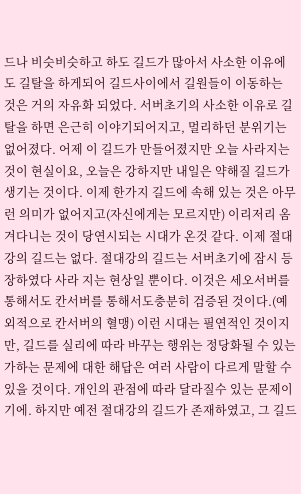드나 비슷비슷하고 하도 길드가 많아서 사소한 이유에도 길탈을 하게되어 길드사이에서 길원들이 이동하는 것은 거의 자유화 되었다. 서버초기의 사소한 이유로 길탈을 하면 은근히 이야기되어지고, 멀리하던 분위기는 없어졌다. 어제 이 길드가 만들어졌지만 오늘 사라지는 것이 현실이요, 오늘은 강하지만 내일은 약해질 길드가 생기는 것이다. 이제 한가지 길드에 속해 있는 것은 아무런 의미가 없어지고(자신에게는 모르지만) 이리저리 옴겨다니는 것이 당연시되는 시대가 온것 같다. 이제 절대강의 길드는 없다. 절대강의 길드는 서버초기에 잠시 등장하였다 사라 지는 현상일 뿐이다. 이것은 세오서버를 통해서도 칸서버를 통해서도충분히 검증된 것이다.(예외적으로 칸서버의 혈맹) 이런 시대는 필연적인 것이지만, 길드를 실리에 따라 바꾸는 행위는 정당화될 수 있는가하는 문제에 대한 해답은 여러 사람이 다르게 말할 수 있을 것이다. 개인의 관점에 따라 달라질수 있는 문제이기에. 하지만 예전 절대강의 길드가 존재하였고, 그 길드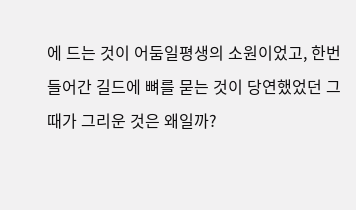에 드는 것이 어둠일평생의 소원이었고, 한번 들어간 길드에 뼈를 묻는 것이 당연했었던 그때가 그리운 것은 왜일까?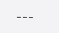---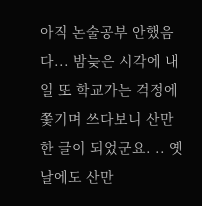아직 논술공부 안했음다... 밤늦은 시각에 내일 또 학교가는 걱정에 쫓기며 쓰다보니 산만한 글이 되었군요. .. 옛날에도 산만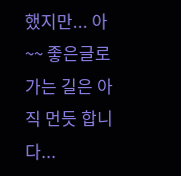했지만... 아~~ 좋은글로 가는 길은 아직 먼듯 합니다...